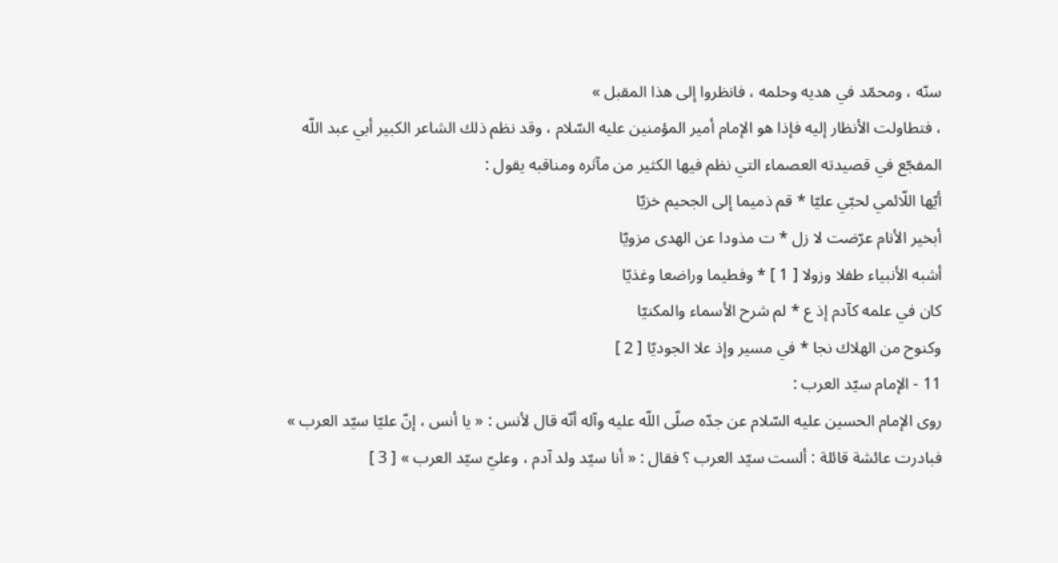سنّه ، ومحمّد في هديه وحلمه ، فانظروا إلى هذا المقبل »
، فتطاولت الأنظار إليه فإذا هو الإمام أمير المؤمنين عليه السّلام ، وقد نظم ذلك الشاعر الكبير أبي عبد اللّه المفجّع في قصيدته العصماء التي نظم فيها الكثير من مآثره ومناقبه يقول :
أيّها اللّائمي لحبّي عليّا * قم ذميما إلى الجحيم خزيّا
أبخير الأنام عرّضت لا زل * ت مذودا عن الهدى مزويّا
أشبه الأنبياء طفلا وزولا [ 1 ] * وفطيما وراضعا وغذيّا
كان في علمه كآدم إذ ع * لم شرح الأسماء والمكنيّا
وكنوح من الهلاك نجا * في مسير وإذ علا الجوديّا [ 2 ]
11 - الإمام سيّد العرب :
روى الإمام الحسين عليه السّلام عن جدّه صلّى اللّه عليه وآله أنّه قال لأنس : « يا أنس ، إنّ عليّا سيّد العرب » فبادرت عائشة قائلة : ألست سيّد العرب ؟ فقال : « أنا سيّد ولد آدم ، وعليّ سيّد العرب » [ 3 ]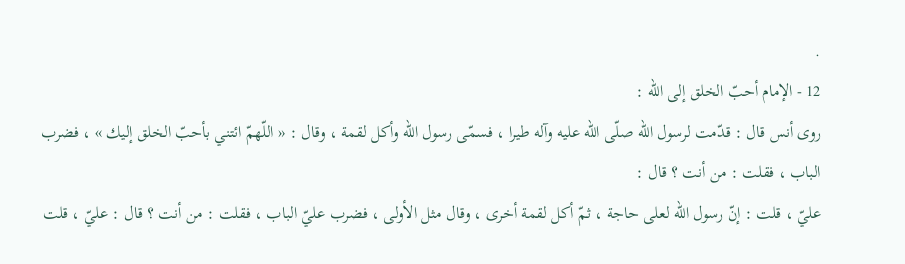.
12 - الإمام أحبّ الخلق إلى اللّه :
روى أنس قال : قدّمت لرسول اللّه صلّى اللّه عليه وآله طيرا ، فسمّى رسول اللّه وأكل لقمة ، وقال : « اللّهمّ ائتني بأحبّ الخلق إليك » ، فضرب الباب ، فقلت : من أنت ؟ قال :
عليّ ، قلت : إنّ رسول اللّه لعلى حاجة ، ثمّ أكل لقمة أخرى ، وقال مثل الأولى ، فضرب عليّ الباب ، فقلت : من أنت ؟ قال : عليّ ، قلت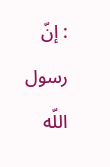: إنّ رسول اللّه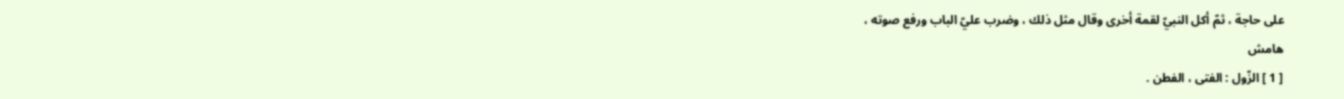على حاجة ، ثمّ أكل النبيّ لقمة أخرى وقال مثل ذلك ، وضرب عليّ الباب ورفع صوته ،
هامش
[ 1 ] الزّول : الفتى ، الفطن .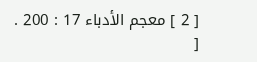[ 2 ] معجم الأدباء 17 : 200 .
[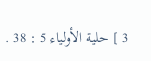3 ] حلية الأولياء 5 : 38 .